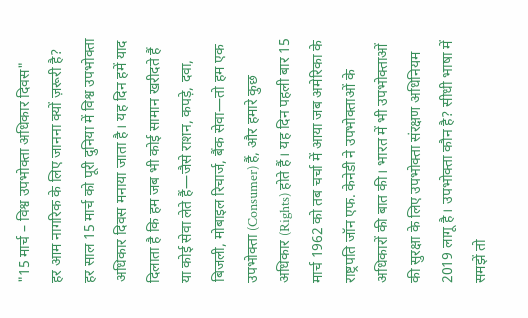"15 मार्च – विश्व उपभोक्ता अधिकार दिवस"
हर आम नागरिक के लिए जानना क्यों ज़रूरी है? हर साल 15 मार्च को पूरी दुनिया में विश्व उपभोक्ता अधिकार दिवस मनाया जाता है। यह दिन हमें याद दिलाता है कि हम जब भी कोई सामान खरीदते हैं या कोई सेवा लेते हैं—जैसे राशन, कपड़े, दवा, बिजली, मोबाइल रिचार्ज, बैंक सेवा—तो हम एक उपभोक्ता (Consumer) हैं, और हमारे कुछ अधिकार (Rights) होते हैं। यह दिन पहली बार 15 मार्च 1962 को तब चर्चा में आया जब अमेरिका के राष्ट्रपति जॉन एफ. केनेडी ने उपभोक्ताओं के अधिकारों की बात की। भारत में भी उपभोक्ताओं की सुरक्षा के लिए उपभोक्ता संरक्षण अधिनियम 2019 लागू है। उपभोक्ता कौन है? सीधी भाषा में समझें तो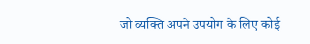जो व्यक्ति अपने उपयोग के लिए कोई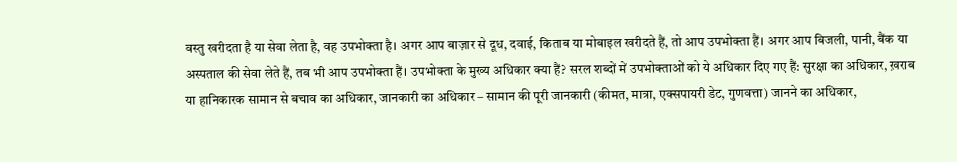वस्तु खरीदता है या सेवा लेता है, वह उपभोक्ता है। अगर आप बाज़ार से दूध, दवाई, किताब या मोबाइल खरीदते हैं, तो आप उपभोक्ता हैं। अगर आप बिजली, पानी, बैंक या अस्पताल की सेवा लेते हैं, तब भी आप उपभोक्ता हैं। उपभोक्ता के मुख्य अधिकार क्या हैं? सरल शब्दों में उपभोक्ताओं को ये अधिकार दिए गए हैं: सुरक्षा का अधिकार, ख़राब या हानिकारक सामान से बचाव का अधिकार, जानकारी का अधिकार – सामान की पूरी जानकारी (कीमत, मात्रा, एक्सपायरी डेट, गुणवत्ता) जानने का अधिकार,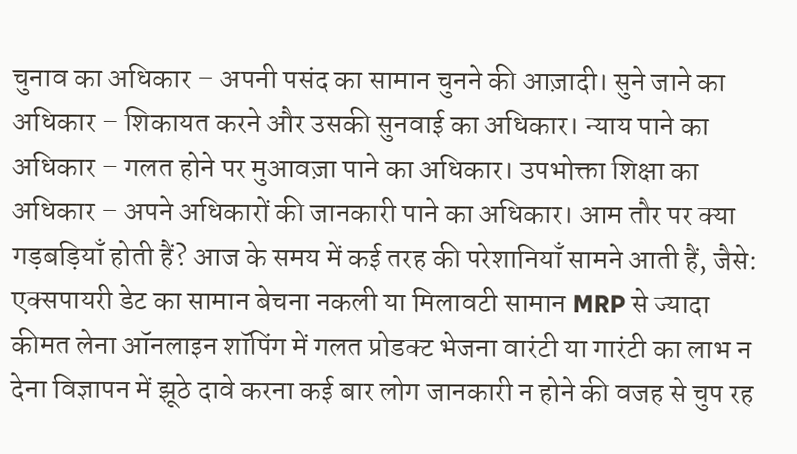चुनाव का अधिकार – अपनी पसंद का सामान चुनने की आज़ादी। सुने जाने का अधिकार – शिकायत करने और उसकी सुनवाई का अधिकार। न्याय पाने का अधिकार – गलत होने पर मुआवज़ा पाने का अधिकार। उपभोक्ता शिक्षा का अधिकार – अपने अधिकारों की जानकारी पाने का अधिकार। आम तौर पर क्या गड़बड़ियाँ होती हैं? आज के समय में कई तरह की परेशानियाँ सामने आती हैं, जैसे: एक्सपायरी डेट का सामान बेचना नकली या मिलावटी सामान MRP से ज्यादा कीमत लेना ऑनलाइन शॉपिंग में गलत प्रोडक्ट भेजना वारंटी या गारंटी का लाभ न देना विज्ञापन में झूठे दावे करना कई बार लोग जानकारी न होने की वजह से चुप रह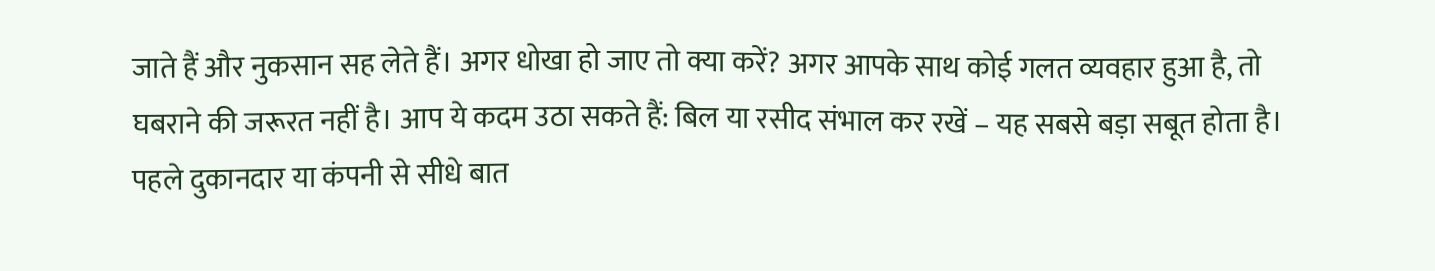जाते हैं और नुकसान सह लेते हैं। अगर धोखा हो जाए तो क्या करें? अगर आपके साथ कोई गलत व्यवहार हुआ है, तो घबराने की जरूरत नहीं है। आप ये कदम उठा सकते हैं: बिल या रसीद संभाल कर रखें – यह सबसे बड़ा सबूत होता है। पहले दुकानदार या कंपनी से सीधे बात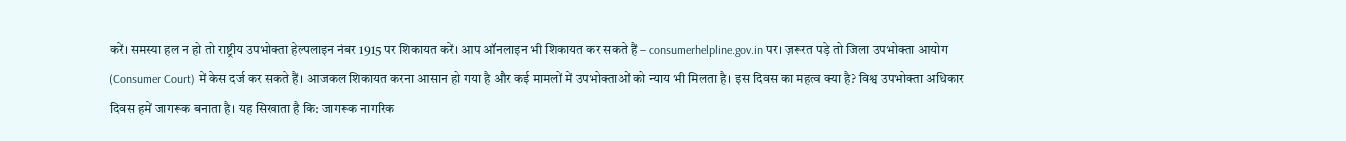करें। समस्या हल न हो तो राष्ट्रीय उपभोक्ता हेल्पलाइन नंबर 1915 पर शिकायत करें। आप ऑनलाइन भी शिकायत कर सकते हैं – consumerhelpline.gov.in पर। ज़रूरत पड़े तो जिला उपभोक्ता आयोग (Consumer Court) में केस दर्ज कर सकते हैं। आजकल शिकायत करना आसान हो गया है और कई मामलों में उपभोक्ताओं को न्याय भी मिलता है। इस दिवस का महत्व क्या है? विश्व उपभोक्ता अधिकार दिवस हमें जागरूक बनाता है। यह सिखाता है कि: जागरूक नागरिक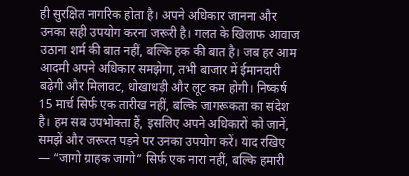ही सुरक्षित नागरिक होता है। अपने अधिकार जानना और उनका सही उपयोग करना जरूरी है। गलत के खिलाफ आवाज उठाना शर्म की बात नहीं, बल्कि हक की बात है। जब हर आम आदमी अपने अधिकार समझेगा, तभी बाजार में ईमानदारी बढ़ेगी और मिलावट, धोखाधड़ी और लूट कम होगी। निष्कर्ष 15 मार्च सिर्फ एक तारीख नहीं, बल्कि जागरूकता का संदेश है। हम सब उपभोक्ता हैं, इसलिए अपने अधिकारों को जानें, समझें और जरूरत पड़ने पर उनका उपयोग करें। याद रखिए — “जागो ग्राहक जागो” सिर्फ एक नारा नहीं, बल्कि हमारी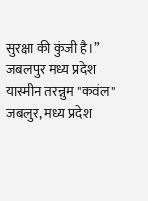सुरक्षा की कुंजी है।” जबलपुर मध्य प्रदेश
यास्मीन तरन्नुम "कवंल"
जबलुर, मध्य प्रदेश